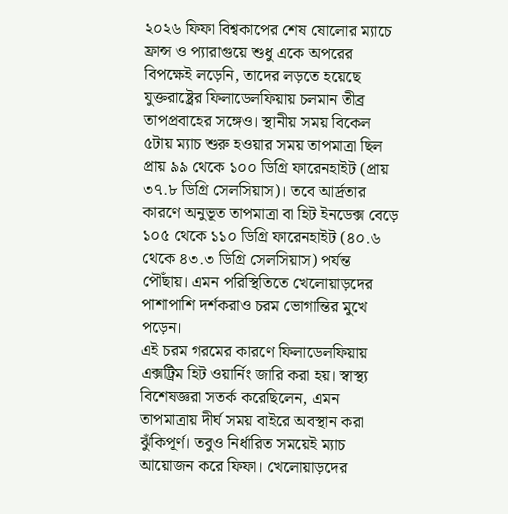২০২৬ ফিফা বিশ্বকাপের শেষ ষোলোর ম্যাচে ফ্রান্স ও প্যারাগুয়ে শুধু একে অপরের বিপক্ষেই লড়েনি, তাদের লড়তে হয়েছে যুক্তরাষ্ট্রের ফিলাডেলফিয়ায় চলমান তীব্র তাপপ্রবাহের সঙ্গেও। স্থানীয় সময় বিকেল ৫টায় ম্যাচ শুরু হওয়ার সময় তাপমাত্রা ছিল প্রায় ৯৯ থেকে ১০০ ডিগ্রি ফারেনহাইট (প্রায় ৩৭.৮ ডিগ্রি সেলসিয়াস)। তবে আর্দ্রতার কারণে অনুভূত তাপমাত্রা বা হিট ইনডেক্স বেড়ে ১০৫ থেকে ১১০ ডিগ্রি ফারেনহাইট (৪০.৬ থেকে ৪৩.৩ ডিগ্রি সেলসিয়াস) পর্যন্ত পৌঁছায়। এমন পরিস্থিতিতে খেলোয়াড়দের পাশাপাশি দর্শকরাও চরম ভোগান্তির মুখে পড়েন।
এই চরম গরমের কারণে ফিলাডেলফিয়ায় এক্সট্রিম হিট ওয়ার্নিং জারি করা হয়। স্বাস্থ্য বিশেষজ্ঞরা সতর্ক করেছিলেন, এমন তাপমাত্রায় দীর্ঘ সময় বাইরে অবস্থান করা ঝুঁকিপূর্ণ। তবুও নির্ধারিত সময়েই ম্যাচ আয়োজন করে ফিফা। খেলোয়াড়দের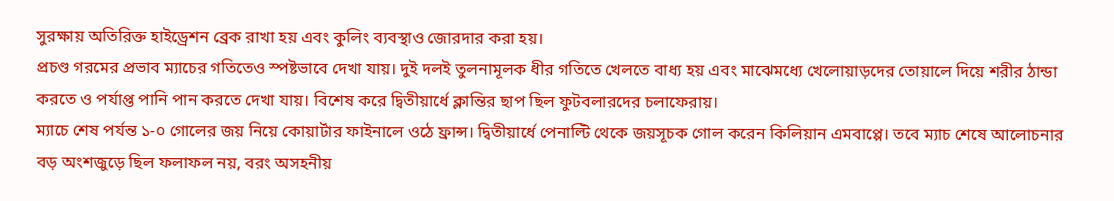সুরক্ষায় অতিরিক্ত হাইড্রেশন ব্রেক রাখা হয় এবং কুলিং ব্যবস্থাও জোরদার করা হয়।
প্রচণ্ড গরমের প্রভাব ম্যাচের গতিতেও স্পষ্টভাবে দেখা যায়। দুই দলই তুলনামূলক ধীর গতিতে খেলতে বাধ্য হয় এবং মাঝেমধ্যে খেলোয়াড়দের তোয়ালে দিয়ে শরীর ঠান্ডা করতে ও পর্যাপ্ত পানি পান করতে দেখা যায়। বিশেষ করে দ্বিতীয়ার্ধে ক্লান্তির ছাপ ছিল ফুটবলারদের চলাফেরায়।
ম্যাচে শেষ পর্যন্ত ১-০ গোলের জয় নিয়ে কোয়ার্টার ফাইনালে ওঠে ফ্রান্স। দ্বিতীয়ার্ধে পেনাল্টি থেকে জয়সূচক গোল করেন কিলিয়ান এমবাপ্পে। তবে ম্যাচ শেষে আলোচনার বড় অংশজুড়ে ছিল ফলাফল নয়, বরং অসহনীয়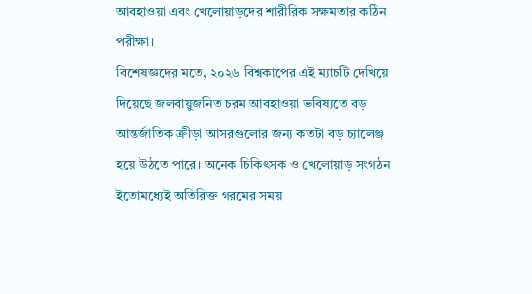আবহাওয়া এবং খেলোয়াড়দের শারীরিক সক্ষমতার কঠিন পরীক্ষা।
বিশেষজ্ঞদের মতে, ২০২৬ বিশ্বকাপের এই ম্যাচটি দেখিয়ে দিয়েছে জলবায়ুজনিত চরম আবহাওয়া ভবিষ্যতে বড় আন্তর্জাতিক ক্রীড়া আসরগুলোর জন্য কতটা বড় চ্যালেঞ্জ হয়ে উঠতে পারে। অনেক চিকিৎসক ও খেলোয়াড় সংগঠন ইতোমধ্যেই অতিরিক্ত গরমের সময়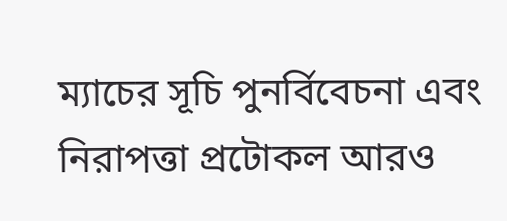ম্যাচের সূচি পুনর্বিবেচনা এবং নিরাপত্তা প্রটোকল আরও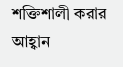শক্তিশালী করার আহ্বান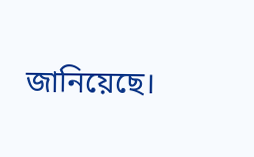জানিয়েছে।